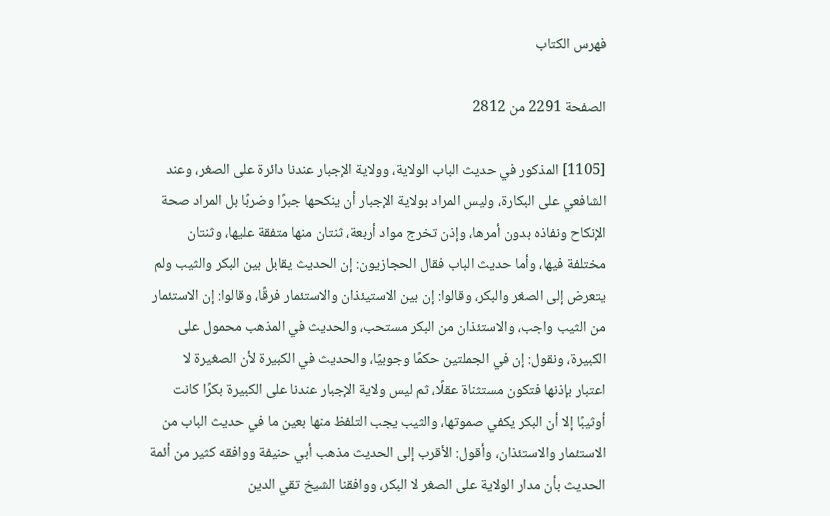فهرس الكتاب

الصفحة 2291 من 2812

[1105] المذكور في حديث الباب الولاية، وولاية الإجبار عندنا دائرة على الصغر، وعند الشافعي على البكارة، وليس المراد بولاية الإجبار أن ينكحها جبرًا وضربًا بل المراد صحة الإنكاح ونفاذه بدون أمرها، وإذن تخرج مواد أربعة، ثنتان منها متفقة عليها، وثنتان مختلفة فيها، وأما حديث الباب فقال الحجازيون: إن الحديث يقابل بين البكر والثيب ولم يتعرض إلى الصغر والبكر، وقالوا: إن بين الاستيئذان والاستئمار فرقًا، وقالوا: إن الاستئمار من الثيب واجب، والاستئذان من البكر مستحب، والحديث في المذهب محمول على الكبيرة، ونقول: إن في الجملتين حكمًا وجوبيًا، والحديث في الكبيرة لأن الصغيرة لا اعتبار بإذنها فتكون مستثناة عقلًا، ثم ليس ولاية الإجبار عندنا على الكبيرة بكرًا كانت أوثيبًا إلا أن البكر يكفي صموتها، والثيب يجب التلفظ منها بعين ما في حديث الباب من الاستئمار والاستئذان، وأقول: الأقرب إلى الحديث مذهب أبي حنيفة ووافقه كثير من أئمة الحديث بأن مدار الولاية على الصغر لا البكر، ووافقنا الشيخ تقي الدين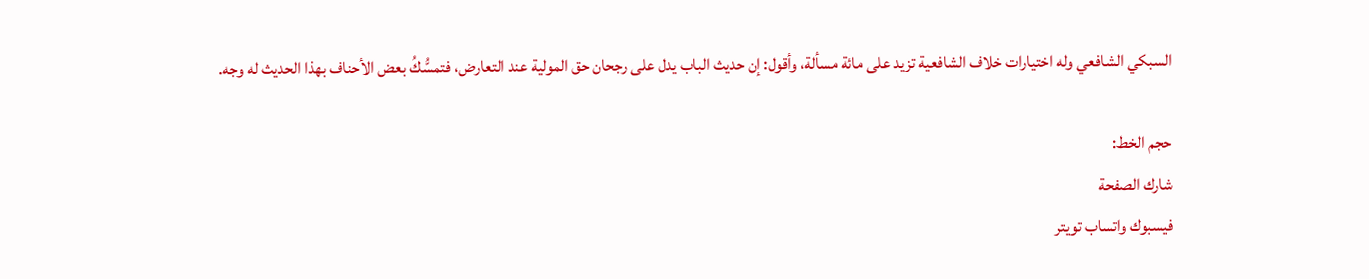السبكي الشافعي وله اختيارات خلاف الشافعية تزيد على مائة مسألة، وأقول: إن حديث الباب يدل على رجحان حق المولية عند التعارض، فتمسُّكُ بعض الأحناف بهذا الحديث له وجه.

حجم الخط:
شارك الصفحة
فيسبوك واتساب تويتر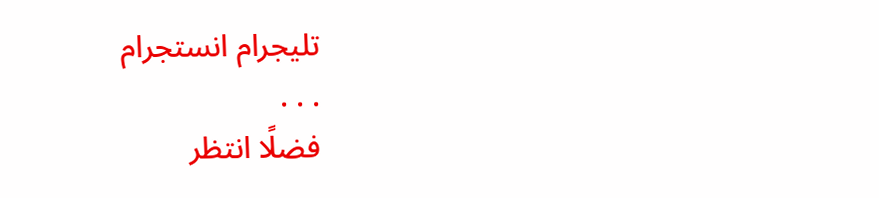تليجرام انستجرام
. . .
فضلًا انتظر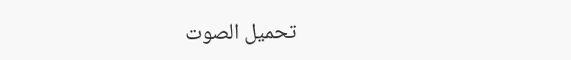تحميل الصوت